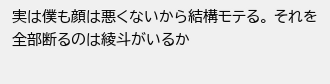実は僕も顔は悪くないから結構モテる。 それを全部断るのは綾斗がいるか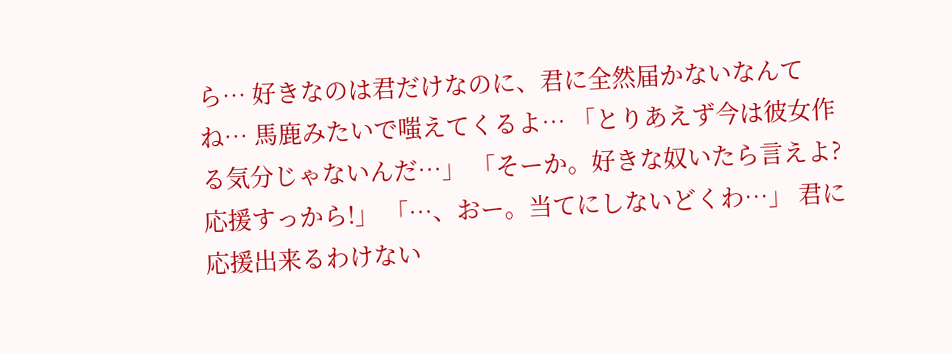ら… 好きなのは君だけなのに、君に全然届かないなんてね… 馬鹿みたいで嗤えてくるよ… 「とりあえず今は彼女作る気分じゃないんだ…」 「そーか。好きな奴いたら言えよ?応援すっから!」 「…、おー。当てにしないどくわ…」 君に応援出来るわけない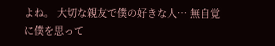よね。 大切な親友で僕の好きな人… 無自覚に僕を思って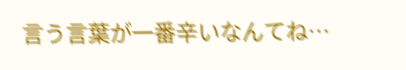言う言葉が一番辛いなんてね…